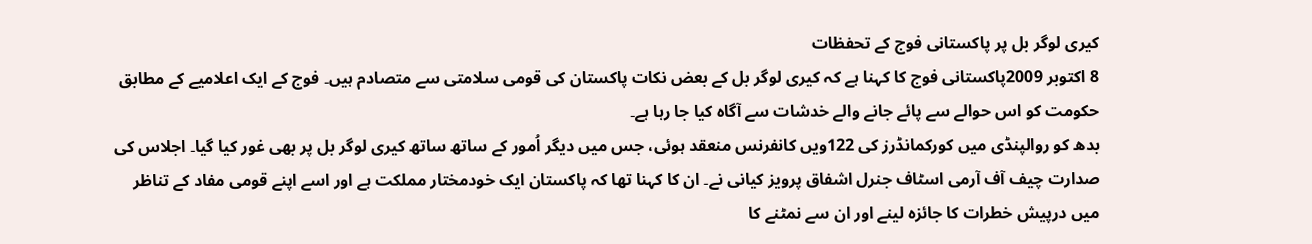کیری لوگر بل پر پاکستانی فوج کے تحفظات
8 اکتوبر 2009پاکستانی فوج کا کہنا ہے کہ کیری لوگر بل کے بعض نکات پاکستان کی قومی سلامتی سے متصادم ہیں۔ فوج کے ایک اعلامیے کے مطابق حکومت کو اس حوالے سے پائے جانے والے خدشات سے آگاہ کیا جا رہا ہے۔
بدھ کو روالپنڈی میں کورکمانڈرز کی 122ویں کانفرنس منعقد ہوئی، جس میں دیگر اُمور کے ساتھ ساتھ کیری لوگر بل پر بھی غور کیا گیا۔ اجلاس کی صدارت چیف آف آرمی اسٹاف جنرل اشفاق پرویز کیانی نے۔ ان کا کہنا تھا کہ پاکستان ایک خودمختار مملکت ہے اور اسے اپنے قومی مفاد کے تناظر میں درپیش خطرات کا جائزہ لینے اور ان سے نمٹنے کا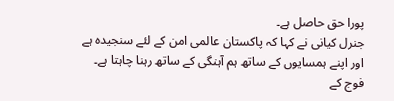پورا حق حاصل ہے۔
جنرل کیانی نے کہا کہ پاکستان عالمی امن کے لئے سنجیدہ ہے اور اپنے ہمسایوں کے ساتھ ہم آہنگی کے ساتھ رہنا چاہتا ہے۔ فوج کے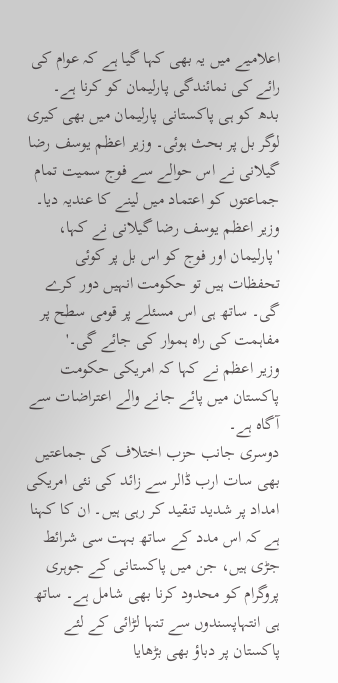اعلامیے میں یہ بھی کہا گیا ہے کہ عوام کی رائے کی نمائندگی پارلیمان کو کرنا ہے۔
بدھ کو ہی پاکستانی پارلیمان میں بھی کیری لوگر بل پر بحث ہوئی۔ وزیر اعظم یوسف رضا گیلانی نے اس حوالے سے فوج سمیت تمام جماعتوں کو اعتماد میں لینے کا عندیہ دیا۔
وزیر اعظم یوسف رضا گیلانی نے کہا، 'پارلیمان اور فوج کو اس بل پر کوئی تحفظات ہیں تو حکومت انہیں دور کرے گی۔ ساتھ ہی اس مسئلے پر قومی سطح پر مفاہمت کی راہ ہموار کی جائے گی۔'
وزیر اعظم نے کہا کہ امریکی حکومت پاکستان میں پائے جانے والے اعتراضات سے آگاہ ہے۔
دوسری جانب حزب اختلاف کی جماعتیں بھی سات ارب ڈالر سے زائد کی نئی امریکی امداد پر شدید تنقید کر رہی ہیں۔ ان کا کہنا ہے کہ اس مدد کے ساتھ بہت سی شرائط جڑی ہیں، جن میں پاکستانی کے جوہری پروگرام کو محدود کرنا بھی شامل ہے۔ ساتھ ہی انتہاپسندوں سے تنہا لڑائی کے لئے پاکستان پر دباؤ بھی بڑھایا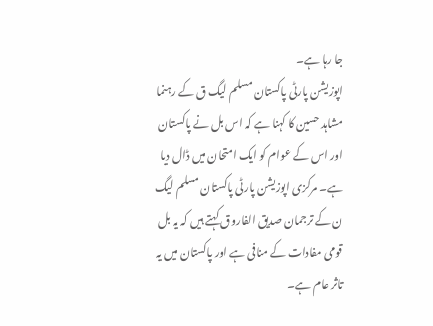جا رہا ہے۔
اپوزیشن پارٹی پاکستان مسلم لیگ ق کے رہنما مشاہد حسین کا کہنا ہے کہ اس بل نے پاکستان اور اس کے عوام کو ایک امتحان میں ڈال دیا ہے۔ مرکزی اپوزیشن پارٹی پاکستان مسلم لیگ ن کے ترجمان صدیق الفاروق کہتے ہیں کہ یہ بل قومی مفادات کے منافی ہے اور پاکستان میں یہ تاثر عام ہے۔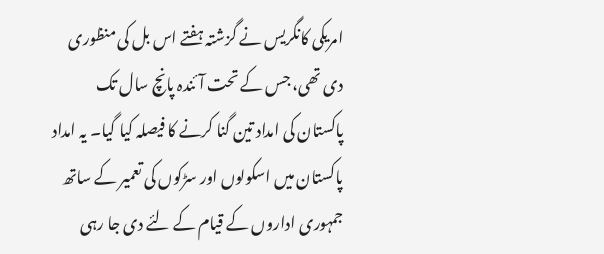امریکی کانگریس نے گزشتہ ہفتے اس بل کی منظوری دی تھی، جس کے تحت آئندہ پانچ سال تک پاکستان کی امداد تین گنا کرنے کا فیصلہ کیا گیا۔ یہ امداد پاکستان میں اسکولوں اور سڑکوں کی تعمیر کے ساتھ جمہوری اداروں کے قیام کے لئے دی جا رہی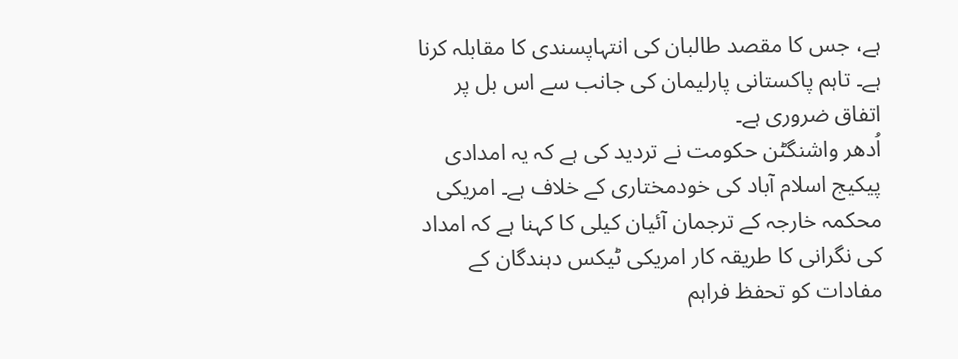ہے، جس کا مقصد طالبان کی انتہاپسندی کا مقابلہ کرنا ہے۔ تاہم پاکستانی پارلیمان کی جانب سے اس بل پر اتفاق ضروری ہے۔
اُدھر واشنگٹن حکومت نے تردید کی ہے کہ یہ امدادی پیکیج اسلام آباد کی خودمختاری کے خلاف ہے۔ امریکی محکمہ خارجہ کے ترجمان آئیان کیلی کا کہنا ہے کہ امداد کی نگرانی کا طریقہ کار امریکی ٹیکس دہندگان کے مفادات کو تحفظ فراہم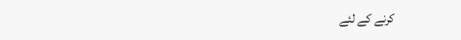کرنے کے لئے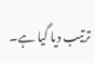ترتیب دیا گیا ہے۔